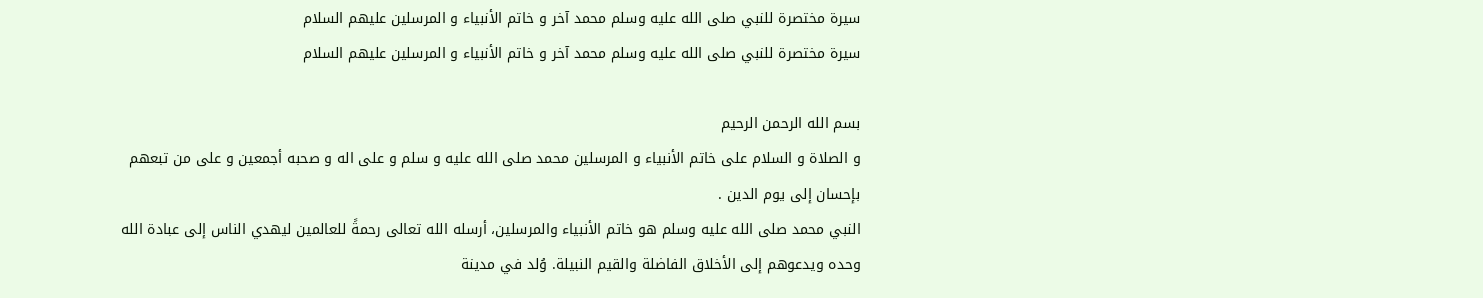سيرة مختصرة للنبي صلى الله عليه وسلم محمد آخر و خاتم الأنبياء و المرسلين عليهم السلام
سيرة مختصرة للنبي صلى الله عليه وسلم محمد آخر و خاتم الأنبياء و المرسلين عليهم السلام

بسم الله الرحمن الرحيم
و الصلاة و السلام على خاتم الأنبياء و المرسلين محمد صلى الله عليه و سلم و على اله و صحبه أجمعين و على من تبعهم بإحسان إلى يوم الدين .
النبي محمد صلى الله عليه وسلم هو خاتم الأنبياء والمرسلين، أرسله الله تعالى رحمةً للعالمين ليهدي الناس إلى عبادة الله وحده ويدعوهم إلى الأخلاق الفاضلة والقيم النبيلة. وُلد في مدينة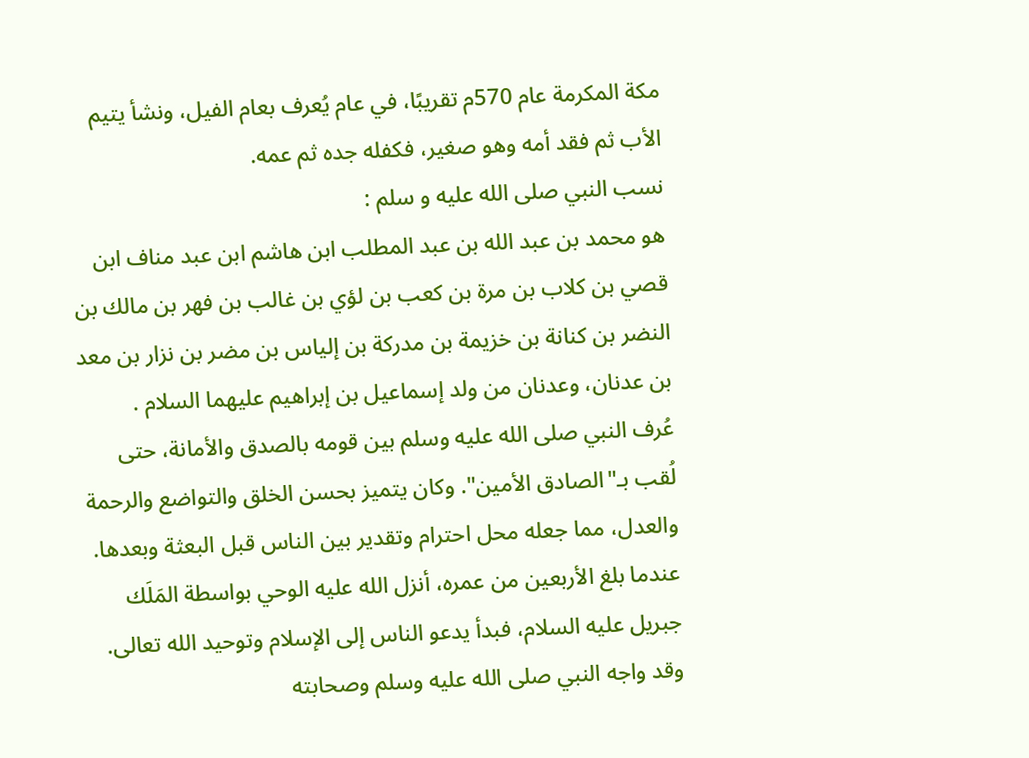مكة المكرمة عام 570م تقريبًا، في عام يُعرف بعام الفيل، ونشأ يتيم الأب ثم فقد أمه وهو صغير، فكفله جده ثم عمه.
نسب النبي صلى الله عليه و سلم :
هو محمد بن عبد الله بن عبد المطلب ابن هاشم ابن عبد مناف ابن قصي بن كلاب بن مرة بن كعب بن لؤي بن غالب بن فهر بن مالك بن النضر بن كنانة بن خزيمة بن مدركة بن إلياس بن مضر بن نزار بن معد بن عدنان، وعدنان من ولد إسماعيل بن إبراهيم عليهما السلام .
عُرف النبي صلى الله عليه وسلم بين قومه بالصدق والأمانة، حتى لُقب بـ"الصادق الأمين". وكان يتميز بحسن الخلق والتواضع والرحمة والعدل، مما جعله محل احترام وتقدير بين الناس قبل البعثة وبعدها.
عندما بلغ الأربعين من عمره، أنزل الله عليه الوحي بواسطة المَلَك جبريل عليه السلام، فبدأ يدعو الناس إلى الإسلام وتوحيد الله تعالى. وقد واجه النبي صلى الله عليه وسلم وصحابته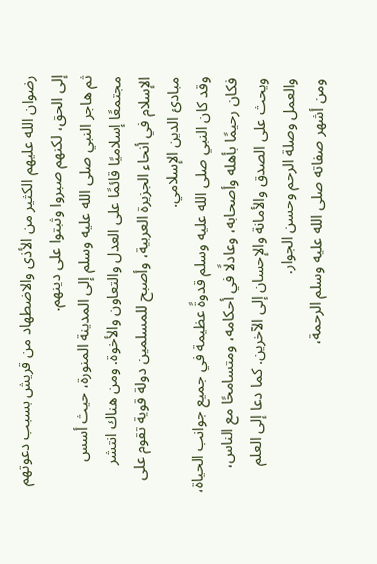رضوان الله عليهم الكثير من الأذى والاضطهاد من قريش بسبب دعوتهم إلى الحق، لكنهم صبروا وثبتوا على دينهم.
ثم هاجر النبي صلى الله عليه وسلم إلى المدينة المنورة، حيث أسس مجتمعًا إسلاميًا قائمًا على العدل والتعاون والأخوة. ومن هناك انتشر الإسلام في أنحاء الجزيرة العربية، وأصبح للمسلمين دولة قوية تقوم على مبادئ الدين الإسلامي.
وقد كان النبي صلى الله عليه وسلم قدوةً عظيمة في جميع جوانب الحياة، فكان رحيمًا بأهله وأصحابه، وعادلًا في أحكامه، ومتسامحًا مع الناس، ويحث على الصدق والأمانة والإحسان إلى الآخرين. كما دعا إلى العلم والعمل وصلة الرحم وحسن الجوار.
ومن أشهر صفاته صلى الله عليه وسلم الرحمة،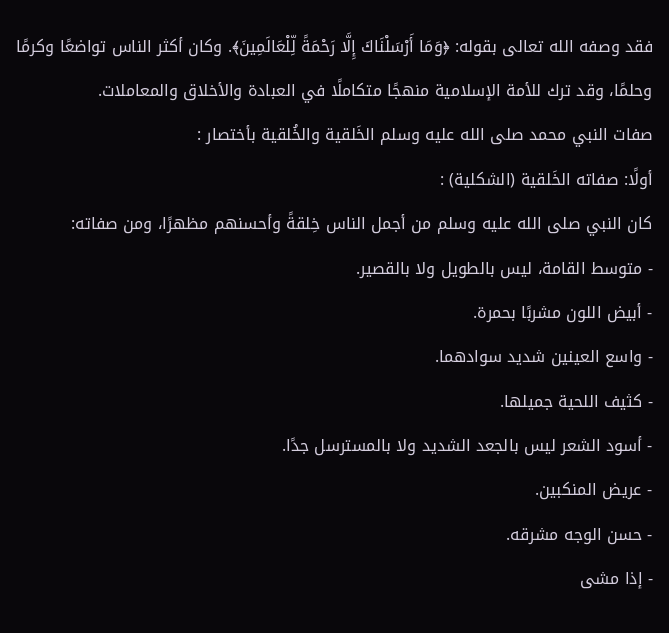فقد وصفه الله تعالى بقوله: ﴿وَمَا أَرْسَلْنَاكَ إِلَّا رَحْمَةً لِّلْعَالَمِينَ﴾. وكان أكثر الناس تواضعًا وكرمًا وحلمًا، وقد ترك للأمة الإسلامية منهجًا متكاملًا في العبادة والأخلاق والمعاملات.
صفات النبي محمد صلى الله عليه وسلم الخَلقية والخُلقية بأختصار :
أولًا: صفاته الخَلقية (الشكلية) :
كان النبي صلى الله عليه وسلم من أجمل الناس خِلقةً وأحسنهم مظهرًا، ومن صفاته:
- متوسط القامة، ليس بالطويل ولا بالقصير.
- أبيض اللون مشربًا بحمرة.
- واسع العينين شديد سوادهما.
- كثيف اللحية جميلها.
- أسود الشعر ليس بالجعد الشديد ولا بالمسترسل جدًا.
- عريض المنكبين.
- حسن الوجه مشرقه.
- إذا مشى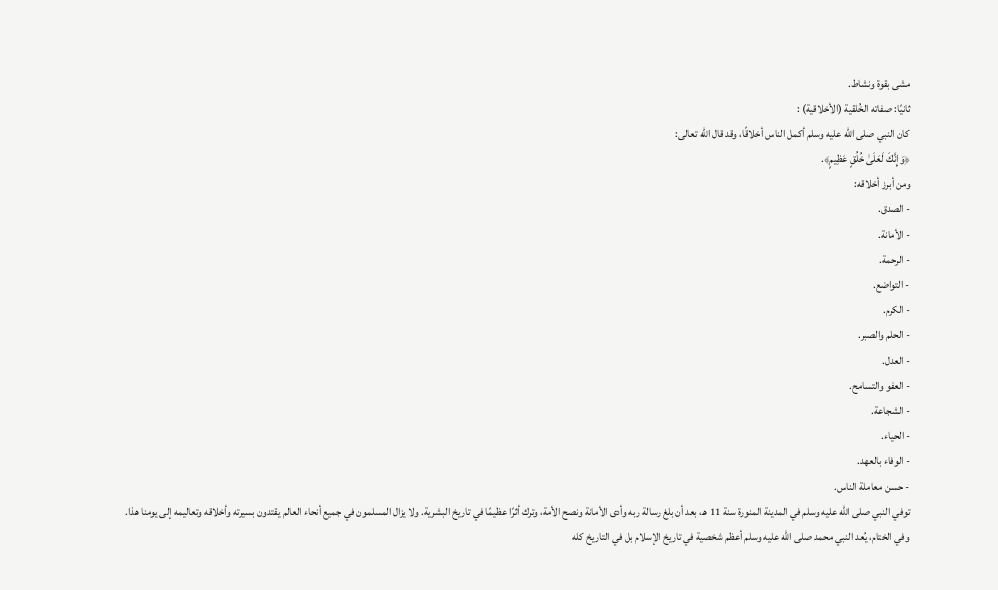مشى بقوة ونشاط.
ثانيًا: صفاته الخُلقية (الأخلاقية) :
كان النبي صلى الله عليه وسلم أكمل الناس أخلاقًا، وقد قال الله تعالى:
﴿وَإِنَّكَ لَعَلَىٰ خُلُقٍ عَظِيمٍ﴾.
ومن أبرز أخلاقه:
- الصدق.
- الأمانة.
- الرحمة.
- التواضع.
- الكرم.
- الحلم والصبر.
- العدل.
- العفو والتسامح.
- الشجاعة.
- الحياء.
- الوفاء بالعهد.
- حسن معاملة الناس.
توفي النبي صلى الله عليه وسلم في المدينة المنورة سنة 11 هـ، بعد أن بلغ رسالة ربه وأدى الأمانة ونصح الأمة، وترك أثرًا عظيمًا في تاريخ البشرية. ولا يزال المسلمون في جميع أنحاء العالم يقتدون بسيرته وأخلاقه وتعاليمه إلى يومنا هذا.
وفي الختام، يُعد النبي محمد صلى الله عليه وسلم أعظم شخصية في تاريخ الإسلام بل في التاريخ كله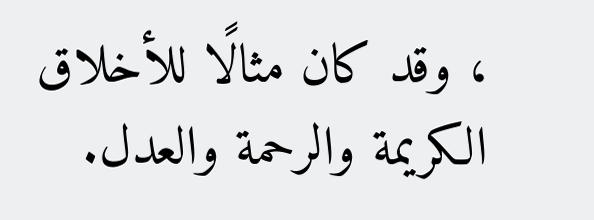، وقد كان مثالًا للأخلاق الكريمة والرحمة والعدل.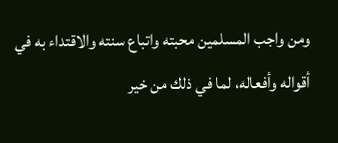ومن واجب المسلمين محبته واتباع سنته والاقتداء به في أقواله وأفعاله، لما في ذلك من خير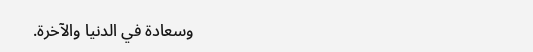وسعادة في الدنيا والآخرة.